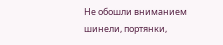Не обошли вниманием шинели, портянки,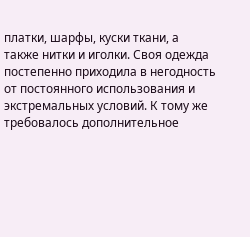платки, шарфы, куски ткани, а также нитки и иголки. Своя одежда постепенно приходила в негодность от постоянного использования и экстремальных условий. К тому же требовалось дополнительное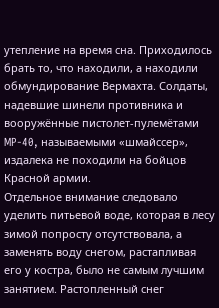утепление на время сна. Приходилось брать то, что находили, а находили обмундирование Вермахта. Солдаты, надевшие шинели противника и вооружённые пистолет-пулемётами MP-40, называемыми «шмайссер», издалека не походили на бойцов Красной армии.
Отдельное внимание следовало уделить питьевой воде, которая в лесу зимой попросту отсутствовала, а заменять воду снегом, растапливая его у костра, было не самым лучшим занятием. Растопленный снег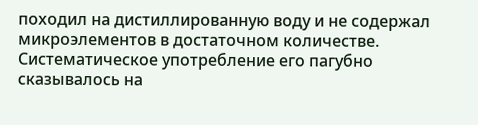походил на дистиллированную воду и не содержал микроэлементов в достаточном количестве. Систематическое употребление его пагубно сказывалось на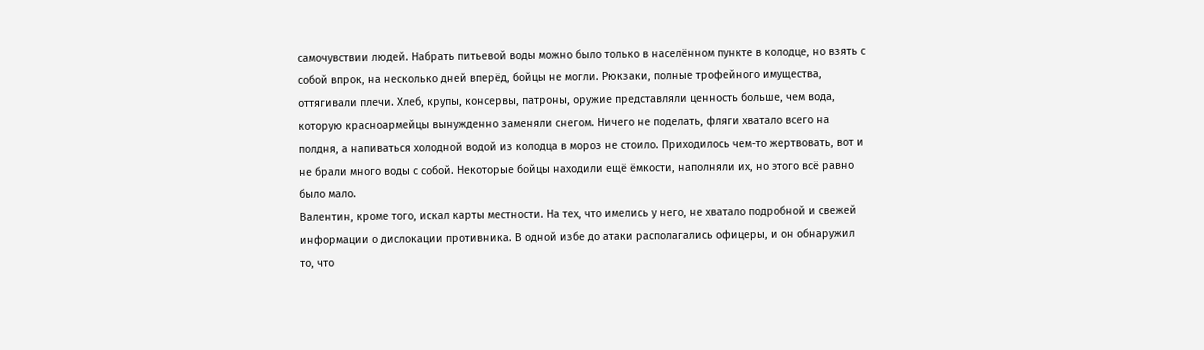самочувствии людей. Набрать питьевой воды можно было только в населённом пункте в колодце, но взять с собой впрок, на несколько дней вперёд, бойцы не могли. Рюкзаки, полные трофейного имущества, оттягивали плечи. Хлеб, крупы, консервы, патроны, оружие представляли ценность больше, чем вода, которую красноармейцы вынужденно заменяли снегом. Ничего не поделать, фляги хватало всего на полдня, а напиваться холодной водой из колодца в мороз не стоило. Приходилось чем-то жертвовать, вот и не брали много воды с собой. Некоторые бойцы находили ещё ёмкости, наполняли их, но этого всё равно было мало.
Валентин, кроме того, искал карты местности. На тех, что имелись у него, не хватало подробной и свежей информации о дислокации противника. В одной избе до атаки располагались офицеры, и он обнаружил то, что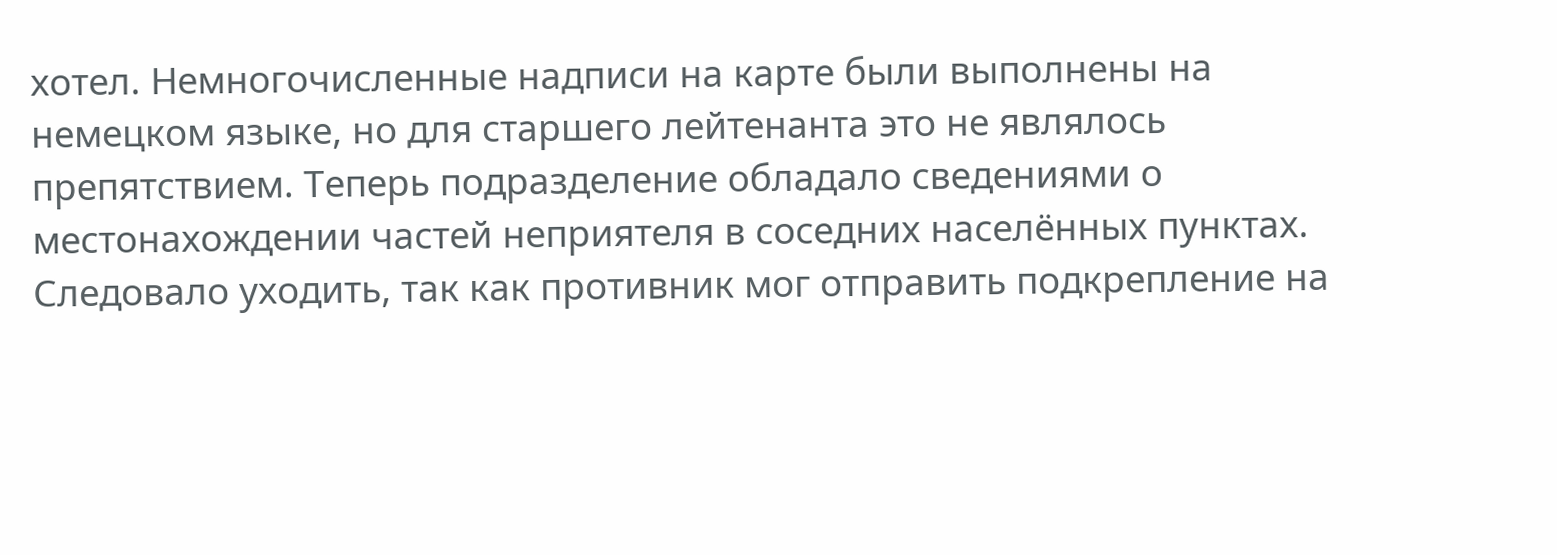хотел. Немногочисленные надписи на карте были выполнены на немецком языке, но для старшего лейтенанта это не являлось препятствием. Теперь подразделение обладало сведениями о местонахождении частей неприятеля в соседних населённых пунктах.
Следовало уходить, так как противник мог отправить подкрепление на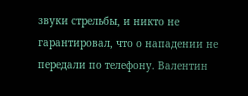звуки стрельбы, и никто не гарантировал, что о нападении не передали по телефону. Валентин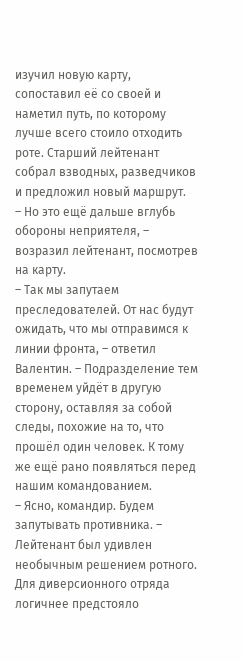изучил новую карту, сопоставил её со своей и наметил путь, по которому лучше всего стоило отходить роте. Старший лейтенант собрал взводных, разведчиков и предложил новый маршрут.
– Но это ещё дальше вглубь обороны неприятеля, – возразил лейтенант, посмотрев на карту.
– Так мы запутаем преследователей. От нас будут ожидать, что мы отправимся к линии фронта, – ответил Валентин. – Подразделение тем временем уйдёт в другую сторону, оставляя за собой следы, похожие на то, что прошёл один человек. К тому же ещё рано появляться перед нашим командованием.
– Ясно, командир. Будем запутывать противника. – Лейтенант был удивлен необычным решением ротного.
Для диверсионного отряда логичнее предстояло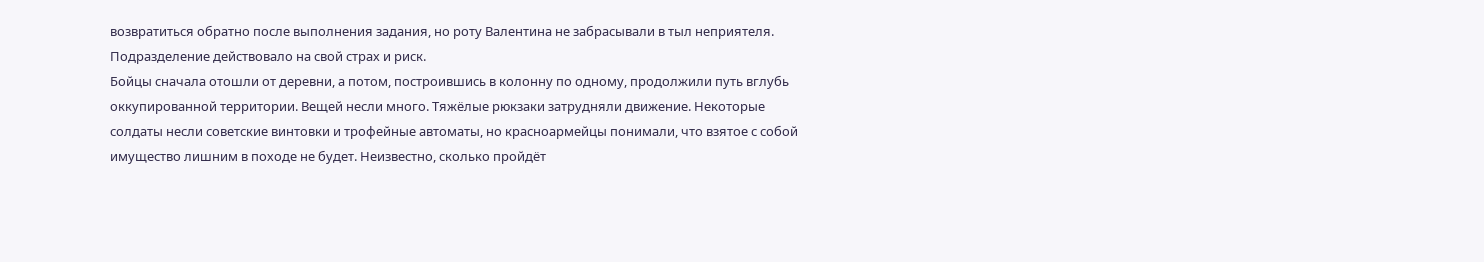возвратиться обратно после выполнения задания, но роту Валентина не забрасывали в тыл неприятеля. Подразделение действовало на свой страх и риск.
Бойцы сначала отошли от деревни, а потом, построившись в колонну по одному, продолжили путь вглубь оккупированной территории. Вещей несли много. Тяжёлые рюкзаки затрудняли движение. Некоторые солдаты несли советские винтовки и трофейные автоматы, но красноармейцы понимали, что взятое с собой имущество лишним в походе не будет. Неизвестно, сколько пройдёт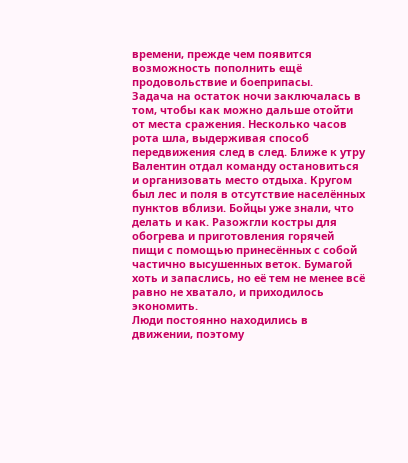времени, прежде чем появится возможность пополнить ещё продовольствие и боеприпасы.
Задача на остаток ночи заключалась в том, чтобы как можно дальше отойти от места сражения. Несколько часов рота шла, выдерживая способ передвижения след в след. Ближе к утру Валентин отдал команду остановиться и организовать место отдыха. Кругом был лес и поля в отсутствие населённых пунктов вблизи. Бойцы уже знали, что делать и как. Разожгли костры для обогрева и приготовления горячей пищи с помощью принесённых с собой частично высушенных веток. Бумагой хоть и запаслись, но её тем не менее всё равно не хватало, и приходилось экономить.
Люди постоянно находились в движении, поэтому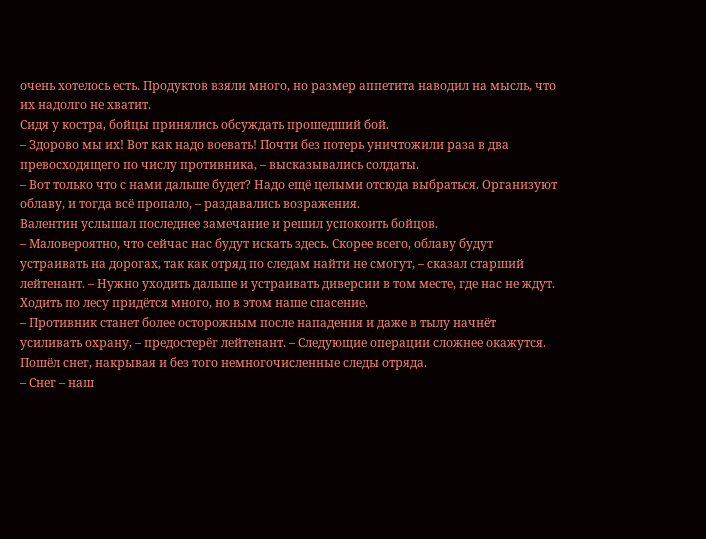очень хотелось есть. Продуктов взяли много, но размер аппетита наводил на мысль, что их надолго не хватит.
Сидя у костра, бойцы принялись обсуждать прошедший бой.
– Здорово мы их! Вот как надо воевать! Почти без потерь уничтожили раза в два превосходящего по числу противника, – высказывались солдаты.
– Вот только что с нами дальше будет? Надо ещё целыми отсюда выбраться. Организуют облаву, и тогда всё пропало, – раздавались возражения.
Валентин услышал последнее замечание и решил успокоить бойцов.
– Маловероятно, что сейчас нас будут искать здесь. Скорее всего, облаву будут устраивать на дорогах, так как отряд по следам найти не смогут, – сказал старший лейтенант. – Нужно уходить дальше и устраивать диверсии в том месте, где нас не ждут. Ходить по лесу придётся много, но в этом наше спасение.
– Противник станет более осторожным после нападения и даже в тылу начнёт усиливать охрану, – предостерёг лейтенант. – Следующие операции сложнее окажутся.
Пошёл снег, накрывая и без того немногочисленные следы отряда.
– Снег – наш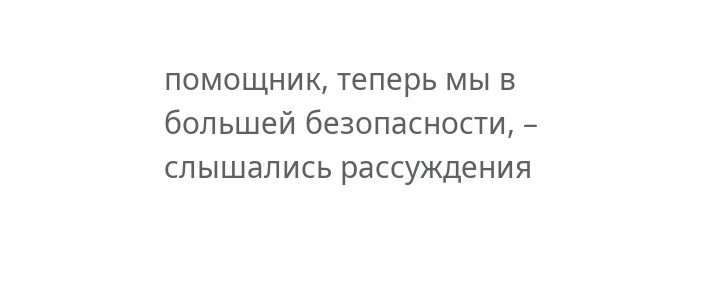помощник, теперь мы в большей безопасности, – слышались рассуждения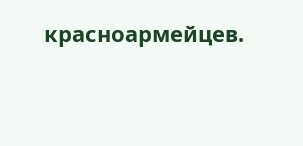красноармейцев.